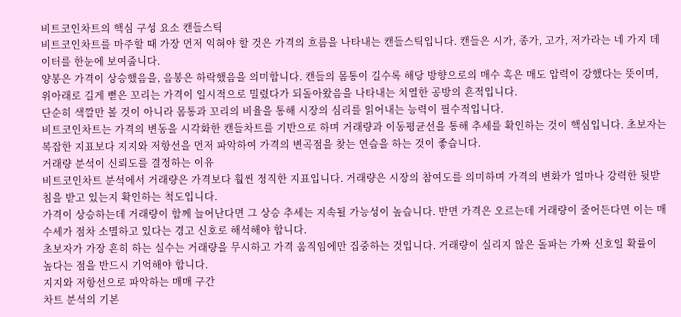비트코인차트의 핵심 구성 요소 캔들스틱
비트코인차트를 마주할 때 가장 먼저 익혀야 할 것은 가격의 흐름을 나타내는 캔들스틱입니다. 캔들은 시가, 종가, 고가, 저가라는 네 가지 데이터를 한눈에 보여줍니다.
양봉은 가격이 상승했음을, 음봉은 하락했음을 의미합니다. 캔들의 몸통이 길수록 해당 방향으로의 매수 혹은 매도 압력이 강했다는 뜻이며, 위아래로 길게 뻗은 꼬리는 가격이 일시적으로 밀렸다가 되돌아왔음을 나타내는 치열한 공방의 흔적입니다.
단순히 색깔만 볼 것이 아니라 몸통과 꼬리의 비율을 통해 시장의 심리를 읽어내는 능력이 필수적입니다.
비트코인차트는 가격의 변동을 시각화한 캔들차트를 기반으로 하며 거래량과 이동평균선을 통해 추세를 확인하는 것이 핵심입니다. 초보자는 복잡한 지표보다 지지와 저항선을 먼저 파악하여 가격의 변곡점을 찾는 연습을 하는 것이 좋습니다.
거래량 분석이 신뢰도를 결정하는 이유
비트코인차트 분석에서 거래량은 가격보다 훨씬 정직한 지표입니다. 거래량은 시장의 참여도를 의미하며 가격의 변화가 얼마나 강력한 뒷받침을 받고 있는지 확인하는 척도입니다.
가격이 상승하는데 거래량이 함께 늘어난다면 그 상승 추세는 지속될 가능성이 높습니다. 반면 가격은 오르는데 거래량이 줄어든다면 이는 매수세가 점차 소멸하고 있다는 경고 신호로 해석해야 합니다.
초보자가 가장 흔히 하는 실수는 거래량을 무시하고 가격 움직임에만 집중하는 것입니다. 거래량이 실리지 않은 돌파는 가짜 신호일 확률이 높다는 점을 반드시 기억해야 합니다.
지지와 저항선으로 파악하는 매매 구간
차트 분석의 기본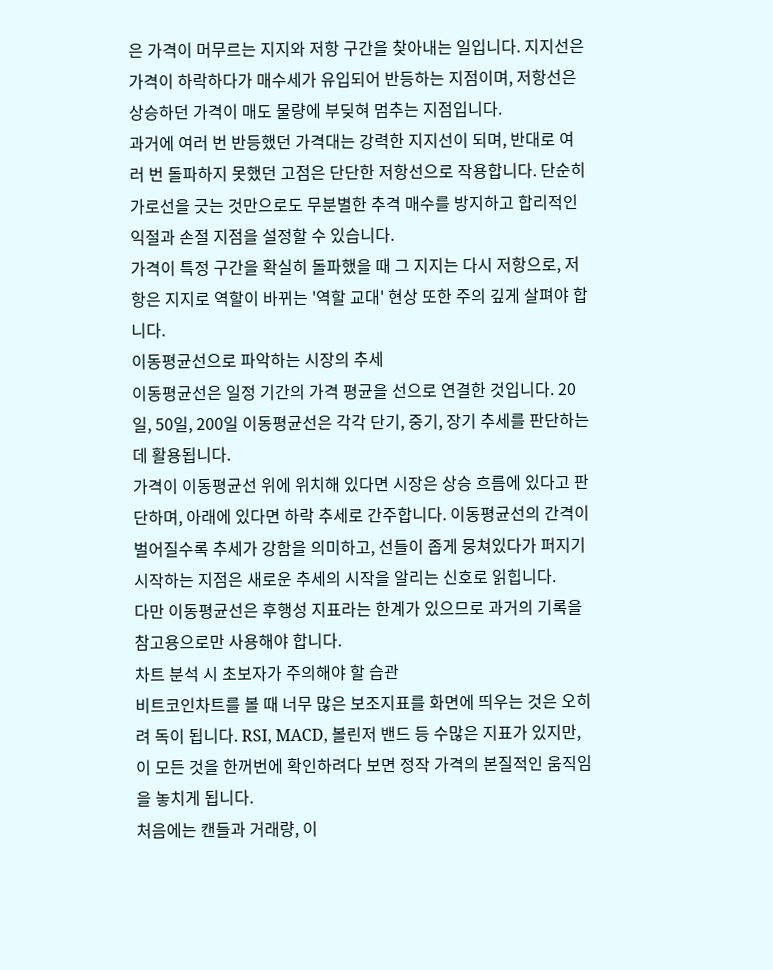은 가격이 머무르는 지지와 저항 구간을 찾아내는 일입니다. 지지선은 가격이 하락하다가 매수세가 유입되어 반등하는 지점이며, 저항선은 상승하던 가격이 매도 물량에 부딪혀 멈추는 지점입니다.
과거에 여러 번 반등했던 가격대는 강력한 지지선이 되며, 반대로 여러 번 돌파하지 못했던 고점은 단단한 저항선으로 작용합니다. 단순히 가로선을 긋는 것만으로도 무분별한 추격 매수를 방지하고 합리적인 익절과 손절 지점을 설정할 수 있습니다.
가격이 특정 구간을 확실히 돌파했을 때 그 지지는 다시 저항으로, 저항은 지지로 역할이 바뀌는 '역할 교대' 현상 또한 주의 깊게 살펴야 합니다.
이동평균선으로 파악하는 시장의 추세
이동평균선은 일정 기간의 가격 평균을 선으로 연결한 것입니다. 20일, 50일, 200일 이동평균선은 각각 단기, 중기, 장기 추세를 판단하는 데 활용됩니다.
가격이 이동평균선 위에 위치해 있다면 시장은 상승 흐름에 있다고 판단하며, 아래에 있다면 하락 추세로 간주합니다. 이동평균선의 간격이 벌어질수록 추세가 강함을 의미하고, 선들이 좁게 뭉쳐있다가 퍼지기 시작하는 지점은 새로운 추세의 시작을 알리는 신호로 읽힙니다.
다만 이동평균선은 후행성 지표라는 한계가 있으므로 과거의 기록을 참고용으로만 사용해야 합니다.
차트 분석 시 초보자가 주의해야 할 습관
비트코인차트를 볼 때 너무 많은 보조지표를 화면에 띄우는 것은 오히려 독이 됩니다. RSI, MACD, 볼린저 밴드 등 수많은 지표가 있지만, 이 모든 것을 한꺼번에 확인하려다 보면 정작 가격의 본질적인 움직임을 놓치게 됩니다.
처음에는 캔들과 거래량, 이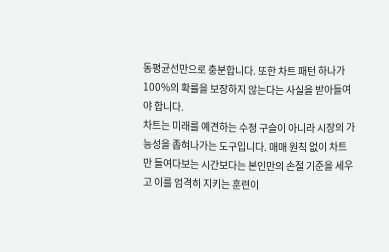동평균선만으로 충분합니다. 또한 차트 패턴 하나가 100%의 확률을 보장하지 않는다는 사실을 받아들여야 합니다.
차트는 미래를 예견하는 수정 구슬이 아니라 시장의 가능성을 좁혀나가는 도구입니다. 매매 원칙 없이 차트만 들여다보는 시간보다는 본인만의 손절 기준을 세우고 이를 엄격히 지키는 훈련이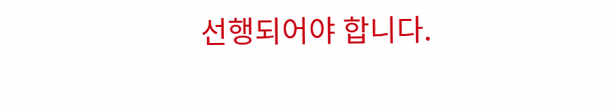선행되어야 합니다.